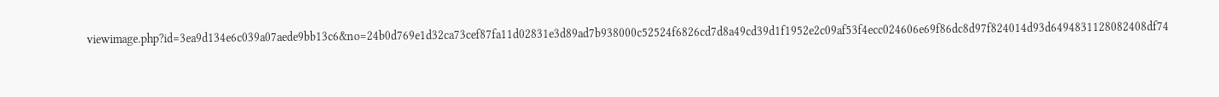viewimage.php?id=3ea9d134e6c039a07aede9bb13c6&no=24b0d769e1d32ca73cef87fa11d02831e3d89ad7b938000c52524f6826cd7d8a49cd39d1f1952e2c09af53f4ecc024606e69f86dc8d97f824014d93d6494831128082408df74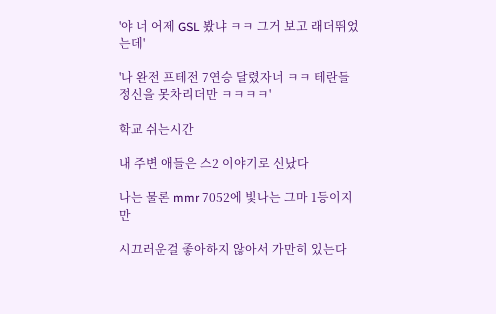'야 너 어제 GSL 봤냐 ㅋㅋ 그거 보고 래더뛰었는데'

'나 완전 프테전 7연승 달렸자너 ㅋㅋ 테란들 정신을 못차리더만 ㅋㅋㅋㅋ'

학교 쉬는시간

내 주변 애들은 스2 이야기로 신났다

나는 물론 mmr 7052에 빛나는 그마 1등이지만

시끄러운걸 좋아하지 않아서 가만히 있는다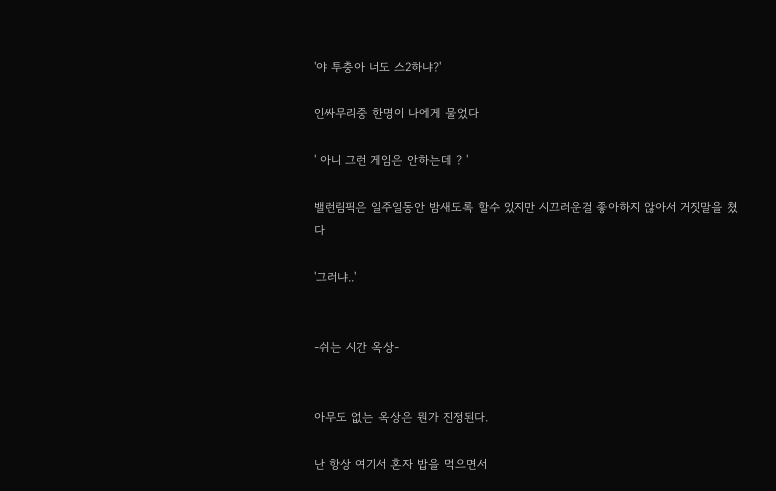'야 투충아 너도 스2하냐?'

인싸무리중 한명이 나에게 물었다

' 아니 그런 게임은 안하는데 ? '

밸런림픽은 일주일동안 밤새도록 할수 있지만 시끄러운걸 좋아하지 않아서 거짓말을 쳤다

'그러냐..'


-쉬는 시간 옥상-


아무도 없는 옥상은 뭔가 진정된다.

난 항상 여기서 혼자 밥을 먹으면서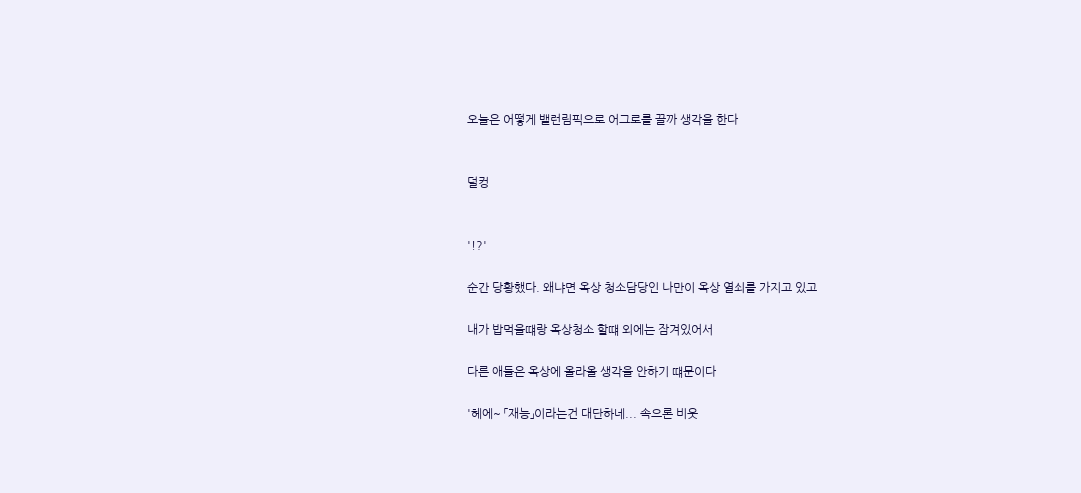오늘은 어떻게 밸런림픽으로 어그로를 끌까 생각을 한다


덜컹


'!?'

순간 당황했다. 왜냐면 옥상 청소담당인 나만이 옥상 열쇠를 가지고 있고

내가 밥먹을떄랑 옥상청소 할떄 외에는 잠겨있어서

다른 애들은 옥상에 올라올 생각을 안하기 떄문이다

'헤에~ 「재능」이라는건 대단하네... 속으론 비웃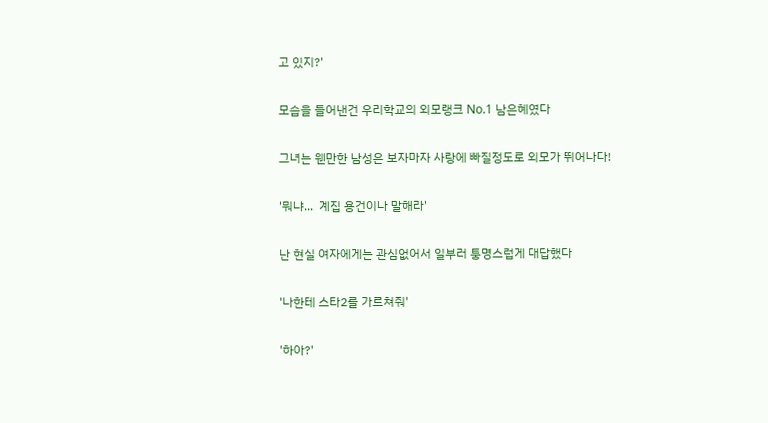고 있지?'

모습을 들어낸건 우리학교의 외모랭크 No.1 남은혜였다

그녀는 웬만한 남성은 보자마자 사랑에 빠질정도로 외모가 뛰어나다!

'뭐냐...  계집 용건이나 말해라'

난 현실 여자에게는 관심없어서 일부러 퉁명스럽게 대답했다

'나한테 스타2를 가르쳐줘'

'하아?'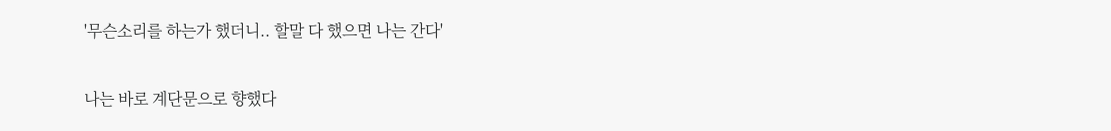'무슨소리를 하는가 했더니.. 할말 다 했으면 나는 간다'

나는 바로 계단문으로 향했다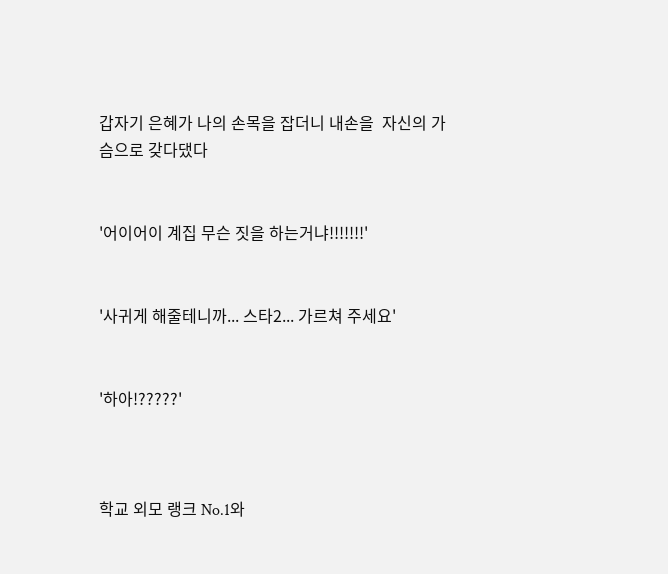갑자기 은혜가 나의 손목을 잡더니 내손을  자신의 가슴으로 갖다댔다


'어이어이 계집 무슨 짓을 하는거냐!!!!!!!'


'사귀게 해줄테니까... 스타2... 가르쳐 주세요'


'하아!?????'



학교 외모 랭크 No.1와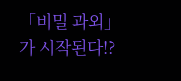「비밀 과외」가 시작된다!?